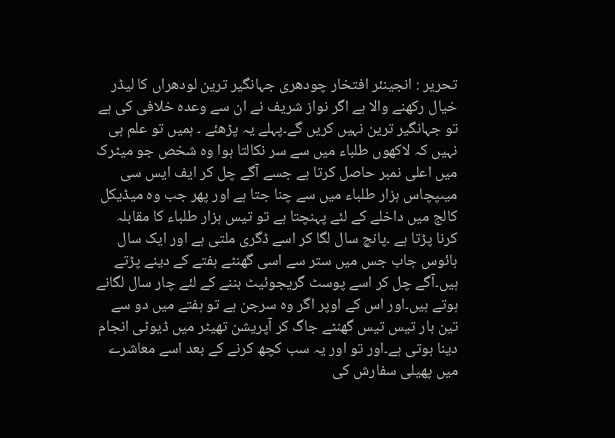تحریر : انجینئر افتخار چودھری جہانگیر ترین لودھراں کا لیڈر خیال رکھنے والا ہے اگر نواز شریف نے ان سے وعدہ خلافی کی ہے تو جہانگیر ترین نہیں کریں گے۔پہلے یہ پڑھئے ۔ ہمیں تو علم ہی نہیں کہ لاکھوں طلباء میں سے سر نکالتا ہوا وہ شخص جو میٹرک میں اعلی نمبر حاصل کرتا ہے جسے آگے چل کر ایف ایس سی میںپچاس ہزار طلباء میں سے چنا جتا ہے اور پھر جب وہ میڈیکل کالج میں داخلے کے لئے پہنچتا ہے تو تیس ہزار طلباء کا مقابلہ کرنا پڑتا ہے ۔پانچ سال لگا کر اسے ڈگری ملتی ہے اور ایک سال ہائوس جاب جس میں ستر سے اسی گھنٹے ہفتے کے دینے پڑتے ہیں۔آگے چل کر اسے پوسٹ گریجوئیٹ بننے کے لئے چار سال لگانے ہوتے ہیں۔اور اس کے اوپر اگر وہ سرجن ہے تو ہفتے میں دو سے تین بار تیس تیس گھنٹے جاگ کر آپریشن تھیٹر میں ڈیوٹی انجام دینا ہوتی ہے۔اور تو اور یہ سب کچھ کرنے کے بعد اسے معاشرے میں پھیلی سفارش کی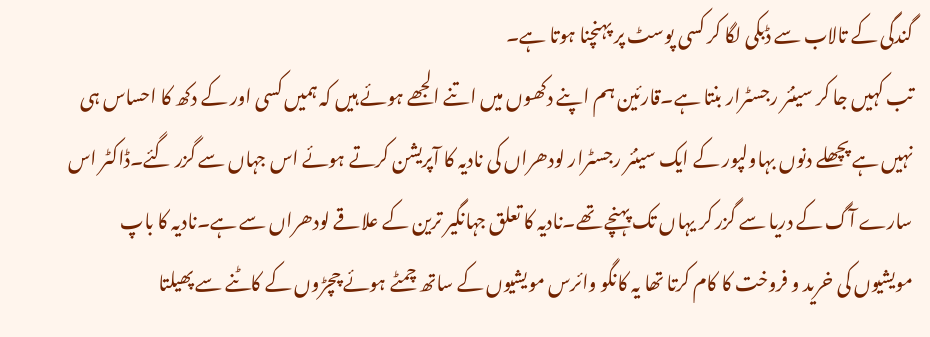گندگی کے تالاب سے ڈبکی لگا کر کسی پوسٹ پر پہنچنا ہوتا ہے۔
تب کہیں جا کر سینئر رجسٹرار بنتا ہے۔قارئین ہم اپنے دکھوں میں اتنے الجھے ہوئے ہیں کہ ہمیں کسی اور کے دکھ کا احساس ہی نہیں ہے پچھلے دنوں بہاولپور کے ایک سینئر رجسٹرار لودھراں کی نادیہ کا آپریشن کرتے ہوئے اس جہاں سے گزر گئے۔ڈاکٹر اس سارے آگ کے دریا سے گزر کر یہاں تک پہنچے تھے۔نادیہ کا تعلق جہانگیر ترین کے علاقے لودھراں سے ہے۔نادیہ کا باپ مویشیوں کی خرید و فروخت کا کام کرتا تھا یہ کانگو وائرس مویشیوں کے ساتھ چمٹے ہوئے چچڑوں کے کاٹنے سے پھیلتا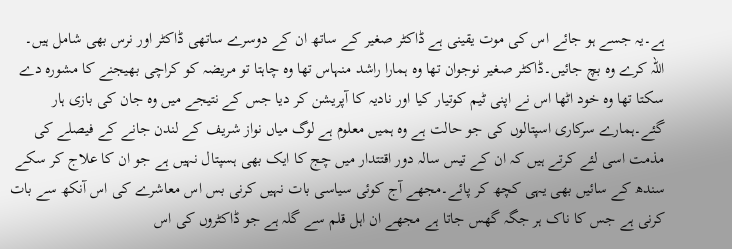ہے۔یہ جسے ہو جائے اس کی موت یقینی ہے ڈاکٹر صغیر کے ساتھ ان کے دوسرے ساتھی ڈاکٹر اور نرس بھی شامل ہیں۔
اللہ کرے وہ بچ جائیں۔ڈاکٹر صغیر نوجوان تھا وہ ہمارا راشد منہاس تھا وہ چاہتا تو مریضہ کو کراچی بھیجنے کا مشورہ دے سکتا تھا وہ خود اٹھا اس نے اپنی ٹیم کوتیار کیا اور نادیہ کا آپریشن کر دیا جس کے نتیجے میں وہ جان کی بازی ہار گئے۔ہمارے سرکاری اسپتالوں کی جو حالت ہے وہ ہمیں معلوم ہے لوگ میاں نواز شریف کے لندن جانے کے فیصلے کی مذمت اسی لئے کرتے ہیں کہ ان کے تیس سالہ دور اقتتدار میں چج کا ایک بھی ہسپتال نہیں ہے جو ان کا علاج کر سکے سندھ کے سائیں بھی یہی کچھ کر پائے۔مجھے آج کوئی سیاسی بات نہیں کرنی بس اس معاشرے کی اس آنکھ سے بات کرنی ہے جس کا ناک ہر جگہ گھس جاتا ہے مجھے ان اہل قلم سے گلہ ہے جو ڈاکٹروں کی اس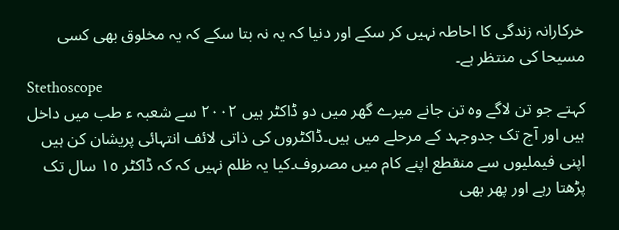خرکارانہ زندگی کا احاطہ نہیں کر سکے اور دنیا کہ یہ نہ بتا سکے کہ یہ مخلوق بھی کسی مسیحا کی منتظر ہے۔
Stethoscope
کہتے جو تن لاگے وہ تن جانے میرے گھر میں دو ڈاکٹر ہیں ٢٠٠٢ سے شعبہ ء طب میں داخل ہیں اور آج تک جدوجہد کے مرحلے میں ہیں۔ڈاکٹروں کی ذاتی لائف انتہائی پریشان کن ہیں اپنی فیملیوں سے منقطع اپنے کام میں مصروف۔کیا یہ ظلم نہیں کہ کہ ڈاکٹر ١٥ سال تک پڑھتا رہے اور پھر بھی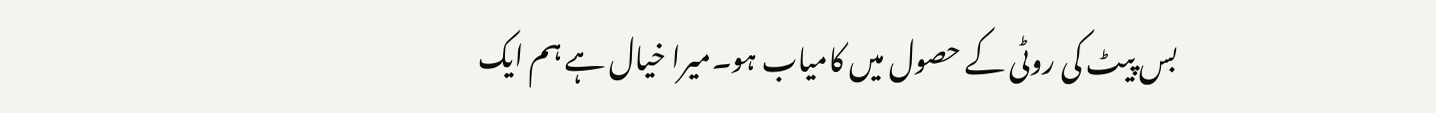بس پیٹ کی روٹی کے حصول میں کامیاب ہو۔میرا خیال ہے ہم ایک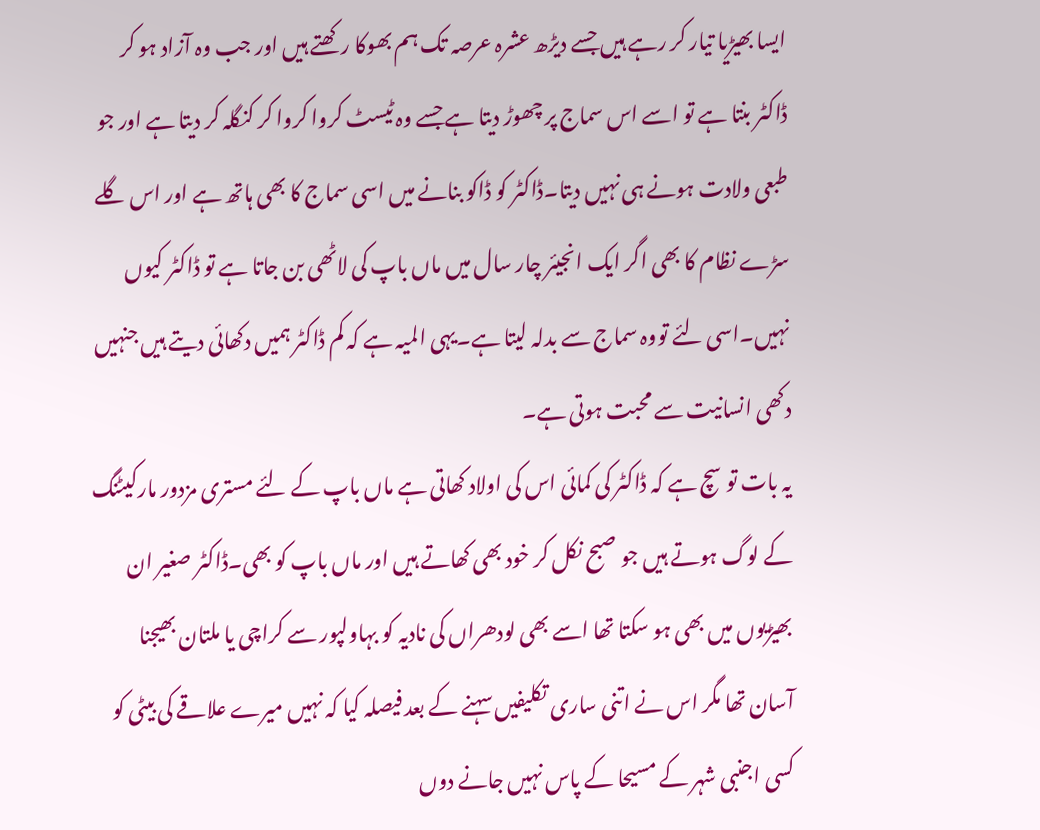ایسا بھیڑیا تیار کر رہے ہیں جسے دیڑھ عشرہ عرصہ تک ہم بھوکا رکھتے ہیں اور جب وہ آزاد ہو کر ڈاکٹر بنتا ہے تو اسے اس سماج پر چھوڑ دیتا ہے جسے وہ ٹیسٹ کروا کروا کر کنگلہ کر دیتا ہے اور جو طبعی ولادت ہونے ہی نہیں دیتا۔ڈاکٹر کو ڈاکو بنانے میں اسی سماج کا بھی ہاتھ ہے اور اس گلے سڑے نظام کا بھی اگر ایک انجیئر چار سال میں ماں باپ کی لاٹھی بن جاتا ہے تو ڈاکٹر کیوں نہیں۔اسی لئے تووہ سماج سے بدلہ لیتا ہے۔یہی المیہ ہے کہ کم ڈاکٹر ہمیں دکھائی دیتے ہیں جنہیں دکھی انسانیت سے محبت ہوتی ہے۔
یہ بات تو سچ ہے کہ ڈاکٹر کی کمائی اس کی اولاد کھاتی ہے ماں باپ کے لئے مستری مزدور مارکیٹنگ کے لوگ ہوتے ہیں جو صبح نکل کر خود بھی کھاتے ہیں اور ماں باپ کو بھی۔ڈاکٹر صغیر ان بھیڑیوں میں بھی ہو سکتا تھا اسے بھی لودھراں کی نادیہ کو بہاولپور سے کراچی یا ملتان بھیجنا آسان تھا مگر اس نے اتنی ساری تکلیفیں سہنے کے بعد فیصلہ کیا کہ نہیں میرے علاقے کی بیٹی کو کسی اجنبی شہر کے مسیحا کے پاس نہیں جانے دوں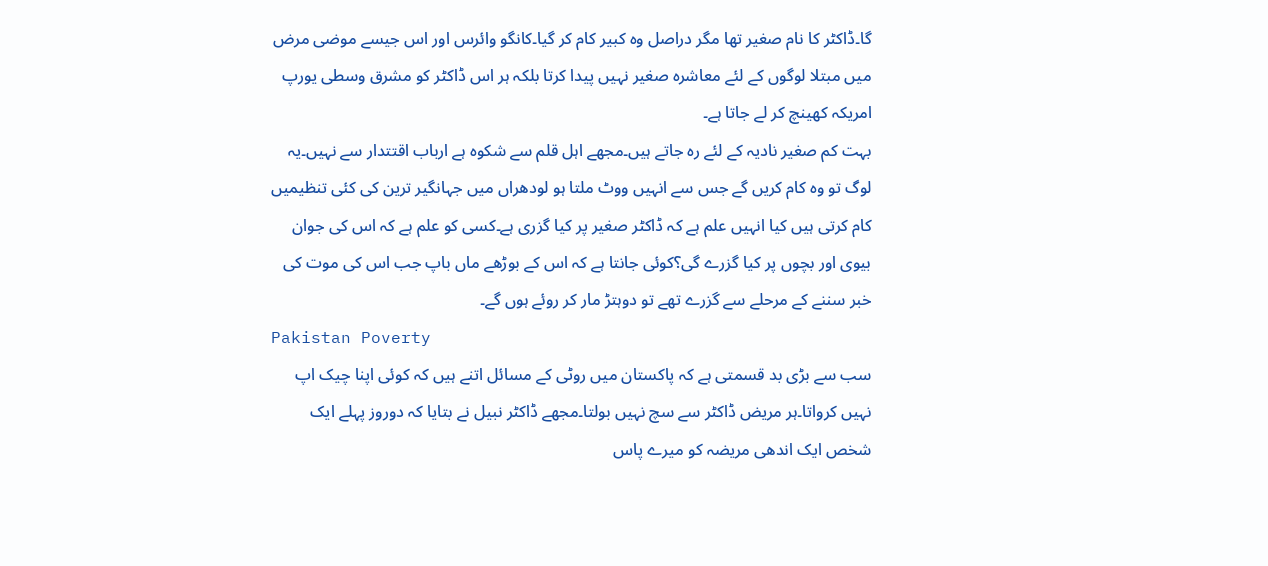گا۔ڈاکٹر کا نام صغیر تھا مگر دراصل وہ کبیر کام کر گیا۔کانگو وائرس اور اس جیسے موضی مرض میں مبتلا لوگوں کے لئے معاشرہ صغیر نہیں پیدا کرتا بلکہ ہر اس ڈاکٹر کو مشرق وسطی یورپ امریکہ کھینچ کر لے جاتا ہے۔
بہت کم صغیر نادیہ کے لئے رہ جاتے ہیں۔مجھے اہل قلم سے شکوہ ہے ارباب اقتتدار سے نہیں۔یہ لوگ تو وہ کام کریں گے جس سے انہیں ووٹ ملتا ہو لودھراں میں جہانگیر ترین کی کئی تنظیمیں کام کرتی ہیں کیا انہیں علم ہے کہ ڈاکٹر صغیر پر کیا گزری ہے۔کسی کو علم ہے کہ اس کی جوان بیوی اور بچوں پر کیا گزرے گی؟کوئی جانتا ہے کہ اس کے بوڑھے ماں باپ جب اس کی موت کی خبر سننے کے مرحلے سے گزرے تھے تو دوہتڑ مار کر روئے ہوں گے۔
Pakistan Poverty
سب سے بڑی بد قسمتی ہے کہ پاکستان میں روٹی کے مسائل اتنے ہیں کہ کوئی اپنا چیک اپ نہیں کرواتا۔ہر مریض ڈاکٹر سے سچ نہیں بولتا۔مجھے ڈاکٹر نبیل نے بتایا کہ دوروز پہلے ایک شخص ایک اندھی مریضہ کو میرے پاس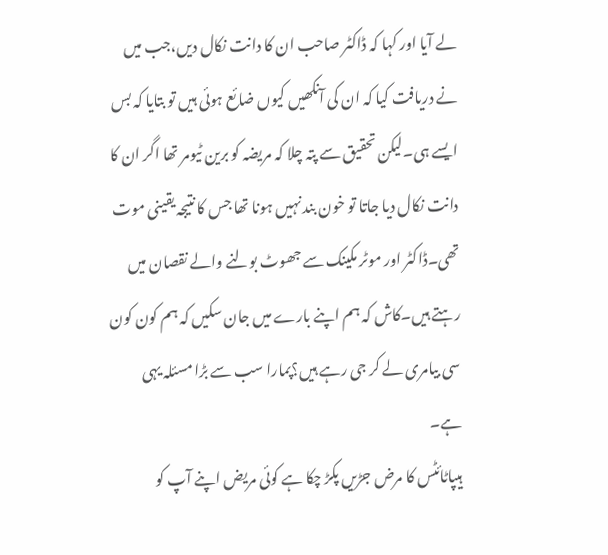لے آیا اور کہا کہ ڈاکٹر صاحب ان کا دانت نکال دیں،جب میں نے دریافت کیا کہ ان کی آنکھیں کیوں ضائع ہوئی ہیں تو بتایا کہ بس ایسے ہی۔لیکن تحقیق سے پتہ چلا کہ مریضہ کو برین ٹیومر تھا اگر ان کا دانت نکال دیا جاتا تو خون بند نہیں ہونا تھا جس کا نتیجہ یقینی موت تھی۔ڈاکٹر اور موٹر مکینک سے جھوٹ بولنے والے نقصان میں رہتے ہیں۔کاش کہ ہم اپنے بارے میں جان سکیں کہ ہم کون کون سی بیامری لے کر جی رہے ہیں؟پمارا سب سے بڑا مسئلہ یہی ہے۔
ہیپاٹائٹس کا مرض جڑیں پکڑ چکا ہے کوئی مریض اپنے آپ کو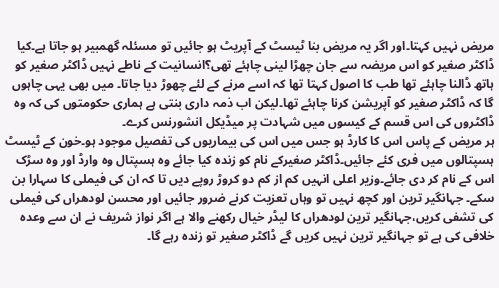مریض نہیں کہتا۔اور اگر یہ مریض بنا ٹیسٹ کے آپریٹ ہو جائیں تو مسئلہ گھمبیر ہو جاتا ہے۔کیا ڈاکٹر صغیر کو اس مریضہ سے جان چھڑا لینی چاہئے تھی؟انسانیت کے ناطے نہیں ڈاکٹر صغیر کو ہاتھ ڈالنا چاہئے تھا طب کا اصول کہتا تھا کہ اسے مرنے کے لئے چھوڑ دیا جاتا۔ میں بھی یہی چاہوں گا کہ ڈاکٹر صغیر کو آپریشن کرنا چاہئے تھا۔لیکن اب ذمہ داری بنتی ہے ہماری حکومتوں کی کہ وہ ڈاکٹروں کی اس قسم کے کیسوں میں شہادت پر میڈیکل انشورنس کرے۔
ہر مریض کے پاس اس کا کارڈ ہو جس میں اس کی بیماریوں کی تفصیل موجود ہو۔خون کے ٹیسٹ ہسپتالوں میں فری کئے جائیں۔ڈاکٹر صغیرکے نام کو زندہ کیا جائے وہ ہسپتال وہ وارڈ اور وہ سڑک اس کے نام کر دی جائے۔وزیر اعلی انہیں کم از کم دو کروڑ روپے دیں تا کہ ان کی فیملی کا سہارا بن سکے۔ جہانگیر ترین اور کچھ نہیں تو وہاں تعزیت کرنے ضرور جائیں اور محسن لودھراں کی فیملی کی تشفی کریں،جہانگیر ترین لودھراں کا لیڈر خیال رکھنے والا ہے اگر نواز شریف نے ان سے وعدہ خلافی کی ہے تو جہانگیر ترین نہیں کریں گے ڈاکٹر صغیر تو زندہ رہے گا۔